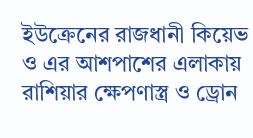ইউক্রেনের রাজধানী কিয়েভ ও এর আশপাশের এলাকায় রাশিয়ার ক্ষেপণাস্ত্র ও ড্রোন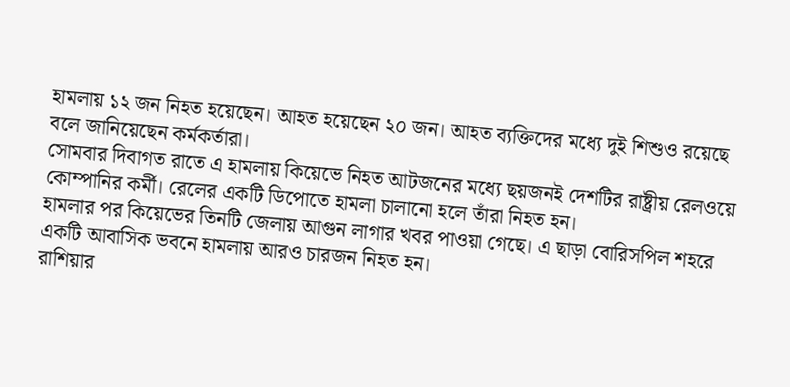হামলায় ১২ জন নিহত হয়েছেন। আহত হয়েছেন ২০ জন। আহত ব্যক্তিদের মধ্যে দুই শিশুও রয়েছে বলে জানিয়েছেন কর্মকর্তারা।
সোমবার দিবাগত রাতে এ হামলায় কিয়েভে নিহত আটজনের মধ্যে ছয়জনই দেশটির রাষ্ট্রীয় রেলওয়ে কোম্পানির কর্মী। রেলের একটি ডিপোতে হামলা চালানো হলে তাঁরা নিহত হন।
হামলার পর কিয়েভের তিনটি জেলায় আগুন লাগার খবর পাওয়া গেছে। এ ছাড়া বোরিসপিল শহরে একটি আবাসিক ভবনে হামলায় আরও চারজন নিহত হন।
রাশিয়ার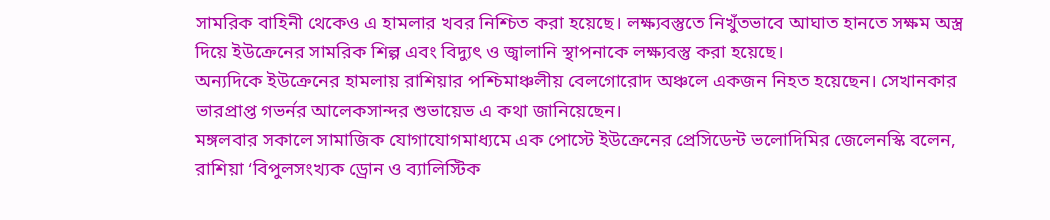সামরিক বাহিনী থেকেও এ হামলার খবর নিশ্চিত করা হয়েছে। লক্ষ্যবস্তুতে নিখুঁতভাবে আঘাত হানতে সক্ষম অস্ত্র দিয়ে ইউক্রেনের সামরিক শিল্প এবং বিদ্যুৎ ও জ্বালানি স্থাপনাকে লক্ষ্যবস্তু করা হয়েছে।
অন্যদিকে ইউক্রেনের হামলায় রাশিয়ার পশ্চিমাঞ্চলীয় বেলগোরোদ অঞ্চলে একজন নিহত হয়েছেন। সেখানকার ভারপ্রাপ্ত গভর্নর আলেকসান্দর শুভায়েভ এ কথা জানিয়েছেন।
মঙ্গলবার সকালে সামাজিক যোগাযোগমাধ্যমে এক পোস্টে ইউক্রেনের প্রেসিডেন্ট ভলোদিমির জেলেনস্কি বলেন, রাশিয়া ‘বিপুলসংখ্যক ড্রোন ও ব্যালিস্টিক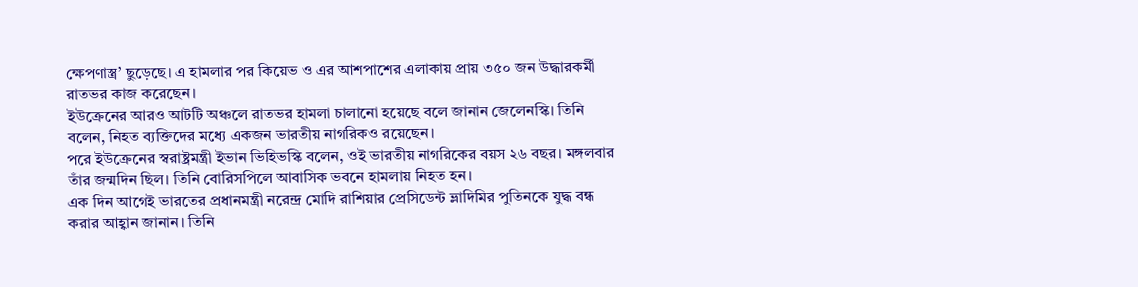ক্ষেপণাস্ত্র’ ছুড়েছে। এ হামলার পর কিয়েভ ও এর আশপাশের এলাকায় প্রায় ৩৫০ জন উদ্ধারকর্মী রাতভর কাজ করেছেন।
ইউক্রেনের আরও আটটি অঞ্চলে রাতভর হামলা চালানো হয়েছে বলে জানান জেলেনস্কি। তিনি বলেন, নিহত ব্যক্তিদের মধ্যে একজন ভারতীয় নাগরিকও রয়েছেন।
পরে ইউক্রেনের স্বরাষ্ট্রমন্ত্রী ইভান ভিহিভস্কি বলেন, ওই ভারতীয় নাগরিকের বয়স ২৬ বছর। মঙ্গলবার তাঁর জন্মদিন ছিল। তিনি বোরিসপিলে আবাসিক ভবনে হামলায় নিহত হন।
এক দিন আগেই ভারতের প্রধানমন্ত্রী নরেন্দ্র মোদি রাশিয়ার প্রেসিডেন্ট ভ্লাদিমির পুতিনকে যুদ্ধ বন্ধ করার আহ্বান জানান। তিনি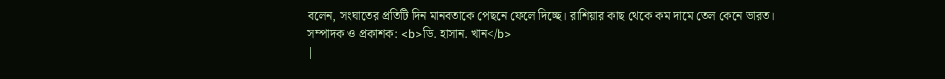বলেন, সংঘাতের প্রতিটি দিন মানবতাকে পেছনে ফেলে দিচ্ছে। রাশিয়ার কাছ থেকে কম দামে তেল কেনে ভারত।
সম্পাদক ও প্রকাশক: <b>ডি. হাসান. খান</b>
|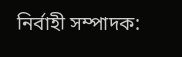নির্বাহী সম্পাদক: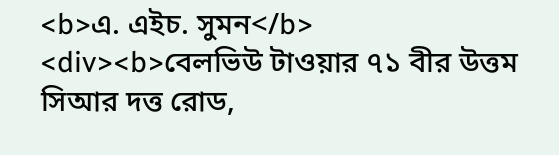<b>এ. এইচ. সুমন</b>
<div><b>বেলভিউ টাওয়ার ৭১ বীর উত্তম সিআর দত্ত রোড,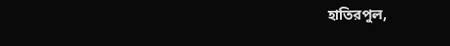হাতিরপুল,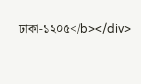ঢাকা-১২০৫</b></div>